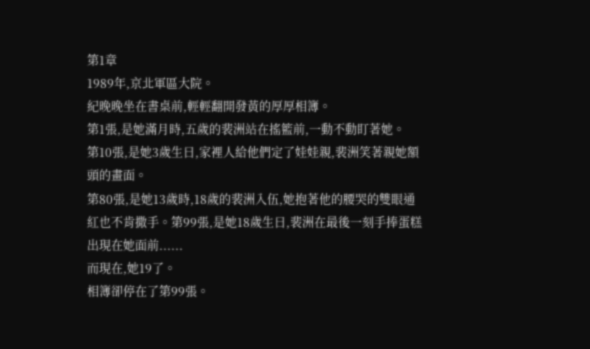第1章
1989年,京北軍區大院。
紀晚晚坐在書桌前,輕輕翻開發黃的厚厚相簿。
第1張,是她滿月時,五歲的裴洲站在搖籃前,一動不動盯著她。
第10張,是她3歲生日,家裡人給他們定了娃娃親,裴洲笑著親她額頭的畫面。
第80張,是她13歲時,18歲的裴洲入伍,她抱著他的腰哭的雙眼通紅也不肯撒手。第99張,是她18歲生日,裴洲在最後一刻手捧蛋糕出現在她面前......
而現在,她19了。
相簿卻停在了第99張。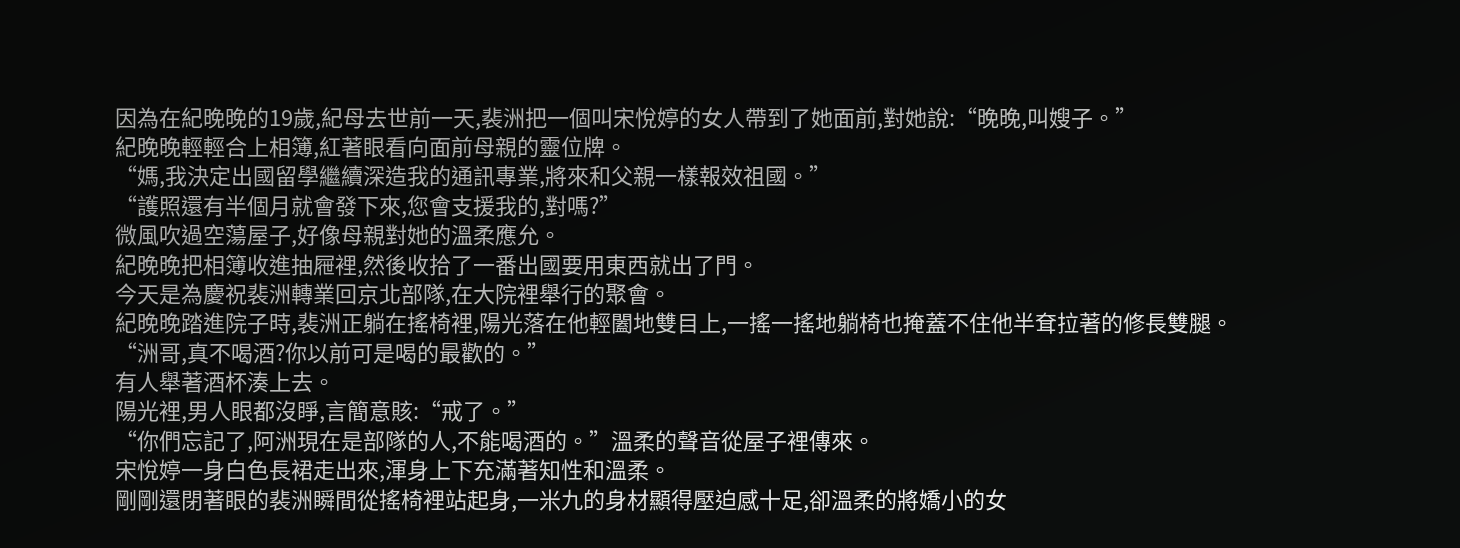因為在紀晚晚的19歲,紀母去世前一天,裴洲把一個叫宋悅婷的女人帶到了她面前,對她說:“晚晚,叫嫂子。”
紀晚晚輕輕合上相簿,紅著眼看向面前母親的靈位牌。
“媽,我決定出國留學繼續深造我的通訊專業,將來和父親一樣報效祖國。”
“護照還有半個月就會發下來,您會支援我的,對嗎?”
微風吹過空蕩屋子,好像母親對她的溫柔應允。
紀晚晚把相簿收進抽屜裡,然後收拾了一番出國要用東西就出了門。
今天是為慶祝裴洲轉業回京北部隊,在大院裡舉行的聚會。
紀晚晚踏進院子時,裴洲正躺在搖椅裡,陽光落在他輕闔地雙目上,一搖一搖地躺椅也掩蓋不住他半耷拉著的修長雙腿。
“洲哥,真不喝酒?你以前可是喝的最歡的。”
有人舉著酒杯湊上去。
陽光裡,男人眼都沒睜,言簡意賅:“戒了。”
“你們忘記了,阿洲現在是部隊的人,不能喝酒的。”溫柔的聲音從屋子裡傳來。
宋悅婷一身白色長裙走出來,渾身上下充滿著知性和溫柔。
剛剛還閉著眼的裴洲瞬間從搖椅裡站起身,一米九的身材顯得壓迫感十足,卻溫柔的將嬌小的女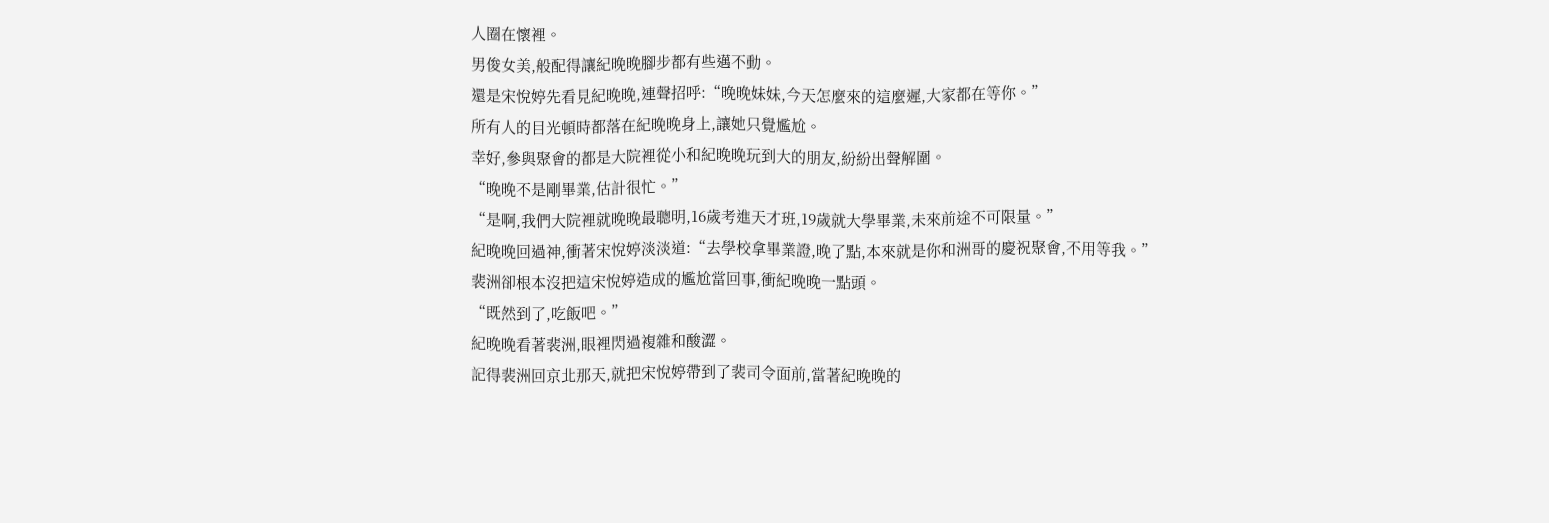人圈在懷裡。
男俊女美,般配得讓紀晚晚腳步都有些邁不動。
還是宋悅婷先看見紀晚晚,連聲招呼:“晚晚妹妹,今天怎麼來的這麼遲,大家都在等你。”
所有人的目光頓時都落在紀晚晚身上,讓她只覺尷尬。
幸好,參與聚會的都是大院裡從小和紀晚晚玩到大的朋友,紛紛出聲解圍。
“晚晚不是剛畢業,估計很忙。”
“是啊,我們大院裡就晚晚最聰明,16歲考進天才班,19歲就大學畢業,未來前途不可限量。”
紀晚晚回過神,衝著宋悅婷淡淡道:“去學校拿畢業證,晚了點,本來就是你和洲哥的慶祝聚會,不用等我。”
裴洲卻根本沒把這宋悅婷造成的尷尬當回事,衝紀晚晚一點頭。
“既然到了,吃飯吧。”
紀晚晚看著裴洲,眼裡閃過複雜和酸澀。
記得裴洲回京北那天,就把宋悅婷帶到了裴司令面前,當著紀晚晚的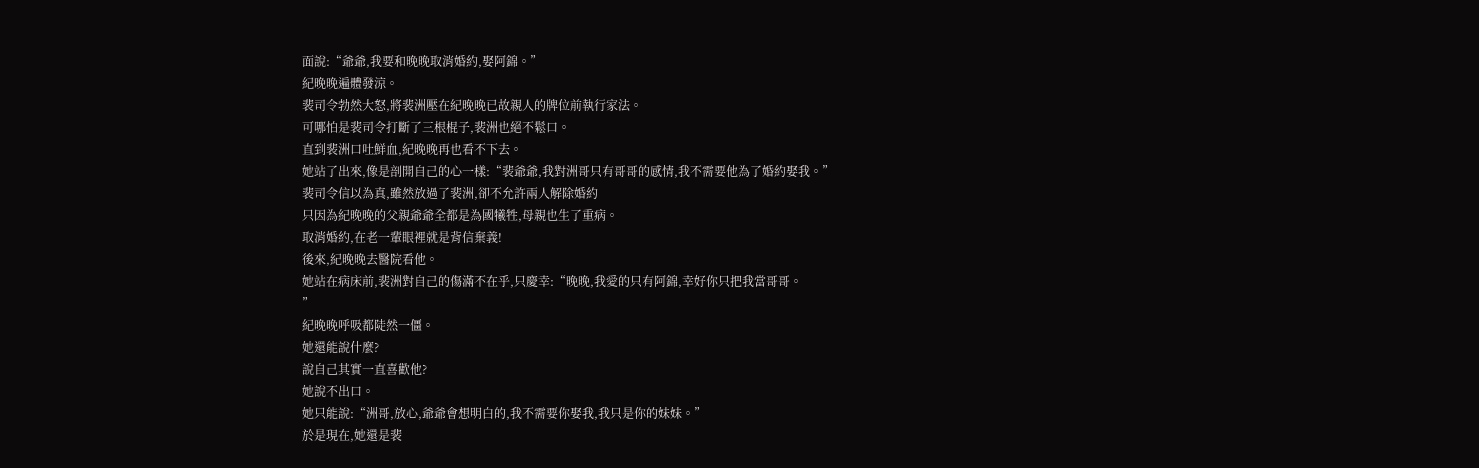面說:“爺爺,我要和晚晚取消婚約,娶阿錦。”
紀晚晚遍體發涼。
裴司令勃然大怒,將裴洲壓在紀晚晚已故親人的牌位前執行家法。
可哪怕是裴司令打斷了三根棍子,裴洲也絕不鬆口。
直到裴洲口吐鮮血,紀晚晚再也看不下去。
她站了出來,像是剖開自己的心一樣:“裴爺爺,我對洲哥只有哥哥的感情,我不需要他為了婚約娶我。”
裴司令信以為真,雖然放過了裴洲,卻不允許兩人解除婚約
只因為紀晚晚的父親爺爺全都是為國犧牲,母親也生了重病。
取消婚約,在老一輩眼裡就是背信棄義!
後來,紀晚晚去醫院看他。
她站在病床前,裴洲對自己的傷滿不在乎,只慶幸:“晚晚,我愛的只有阿錦,幸好你只把我當哥哥。
”
紀晚晚呼吸都陡然一僵。
她還能說什麼?
說自己其實一直喜歡他?
她說不出口。
她只能說:“洲哥,放心,爺爺會想明白的,我不需要你娶我,我只是你的妹妹。”
於是現在,她還是裴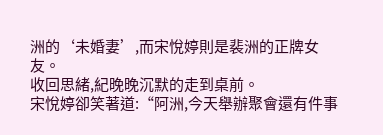洲的‘未婚妻’,而宋悅婷則是裴洲的正牌女友。
收回思緒,紀晚晚沉默的走到桌前。
宋悅婷卻笑著道:“阿洲,今天舉辦聚會還有件事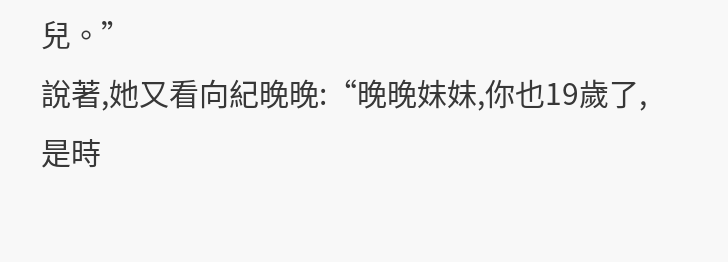兒。”
說著,她又看向紀晚晚:“晚晚妹妹,你也19歲了,是時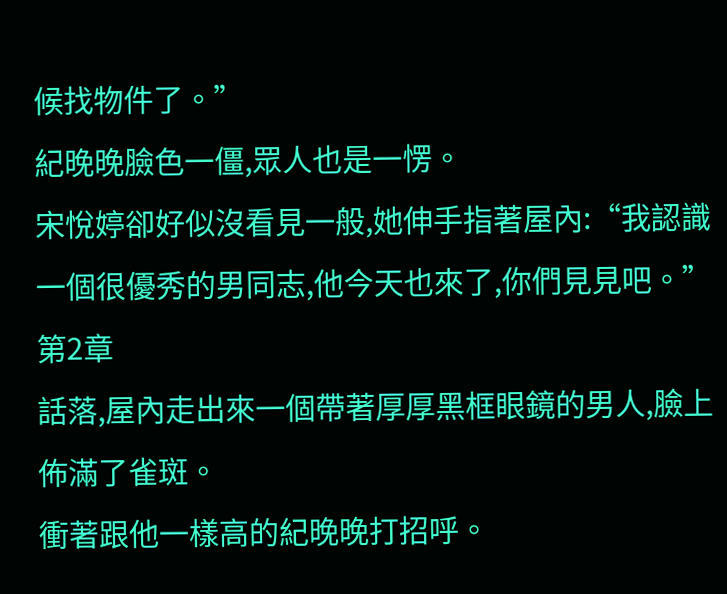候找物件了。”
紀晚晚臉色一僵,眾人也是一愣。
宋悅婷卻好似沒看見一般,她伸手指著屋內:“我認識一個很優秀的男同志,他今天也來了,你們見見吧。”
第2章
話落,屋內走出來一個帶著厚厚黑框眼鏡的男人,臉上佈滿了雀斑。
衝著跟他一樣高的紀晚晚打招呼。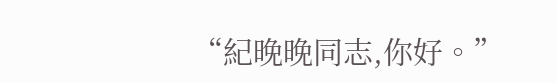“紀晚晚同志,你好。”